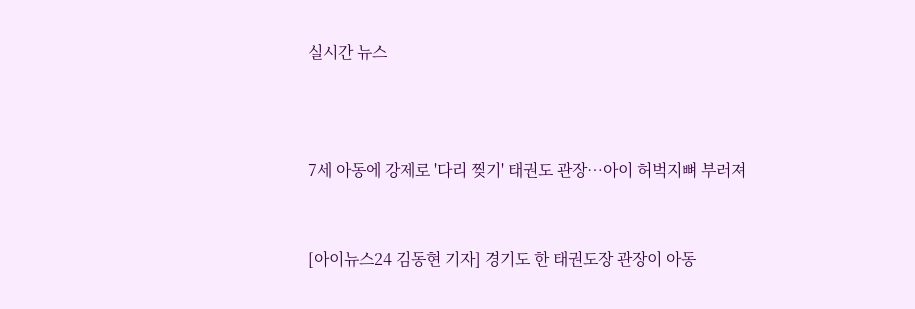실시간 뉴스



7세 아동에 강제로 '다리 찢기' 태권도 관장⋯아이 허벅지뼈 부러져


[아이뉴스24 김동현 기자] 경기도 한 태권도장 관장이 아동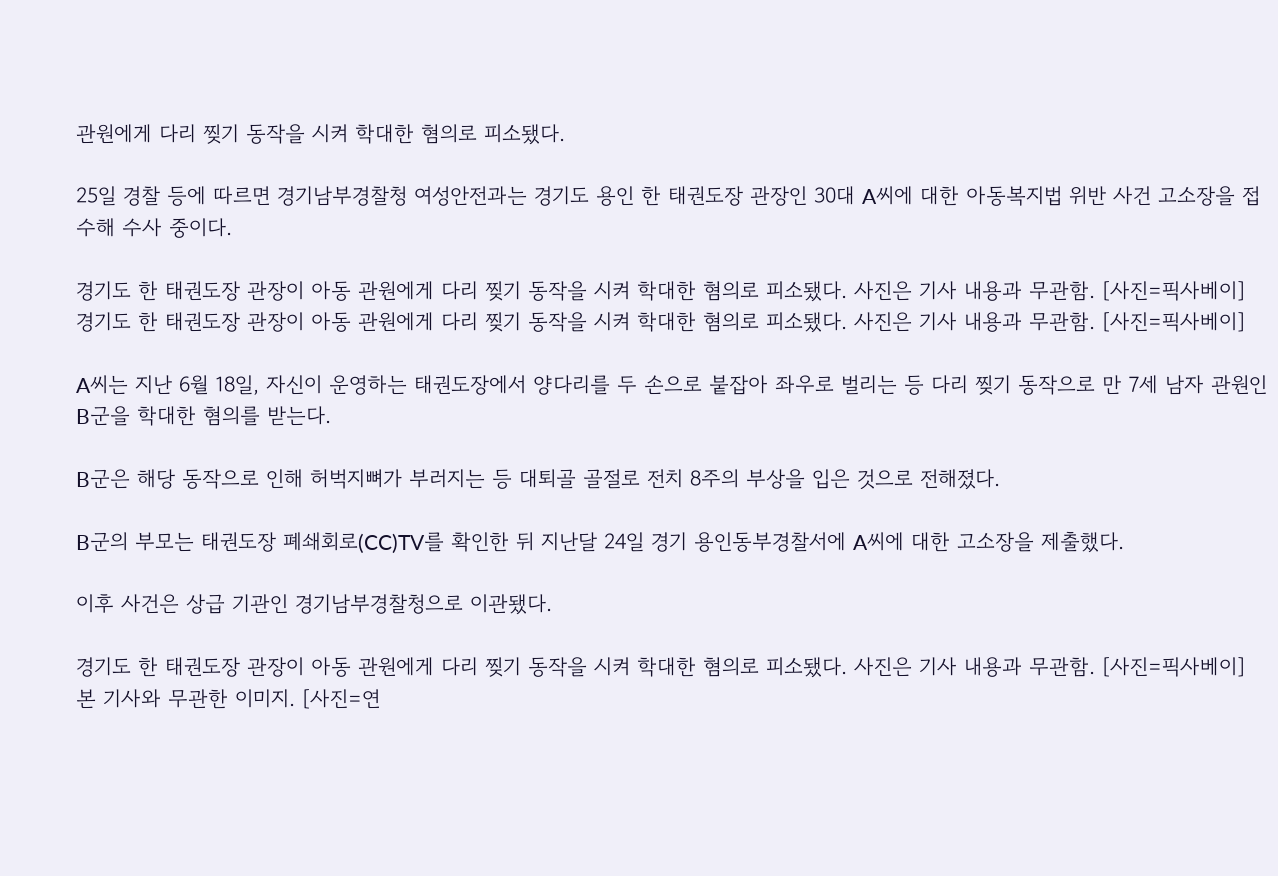관원에게 다리 찢기 동작을 시켜 학대한 혐의로 피소됐다.

25일 경찰 등에 따르면 경기남부경찰청 여성안전과는 경기도 용인 한 태권도장 관장인 30대 A씨에 대한 아동복지법 위반 사건 고소장을 접수해 수사 중이다.

경기도 한 태권도장 관장이 아동 관원에게 다리 찢기 동작을 시켜 학대한 혐의로 피소됐다. 사진은 기사 내용과 무관함. [사진=픽사베이]
경기도 한 태권도장 관장이 아동 관원에게 다리 찢기 동작을 시켜 학대한 혐의로 피소됐다. 사진은 기사 내용과 무관함. [사진=픽사베이]

A씨는 지난 6월 18일, 자신이 운영하는 태권도장에서 양다리를 두 손으로 붙잡아 좌우로 벌리는 등 다리 찢기 동작으로 만 7세 남자 관원인 B군을 학대한 혐의를 받는다.

B군은 해당 동작으로 인해 허벅지뼈가 부러지는 등 대퇴골 골절로 전치 8주의 부상을 입은 것으로 전해졌다.

B군의 부모는 태권도장 폐쇄회로(CC)TV를 확인한 뒤 지난달 24일 경기 용인동부경찰서에 A씨에 대한 고소장을 제출했다.

이후 사건은 상급 기관인 경기남부경찰청으로 이관됐다.

경기도 한 태권도장 관장이 아동 관원에게 다리 찢기 동작을 시켜 학대한 혐의로 피소됐다. 사진은 기사 내용과 무관함. [사진=픽사베이]
본 기사와 무관한 이미지. [사진=연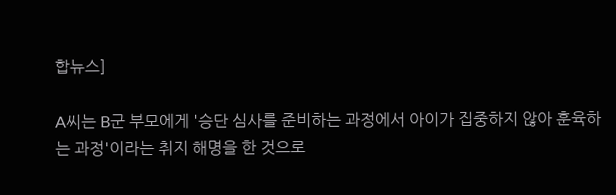합뉴스]

A씨는 B군 부모에게 '승단 심사를 준비하는 과정에서 아이가 집중하지 않아 훈육하는 과정'이라는 취지 해명을 한 것으로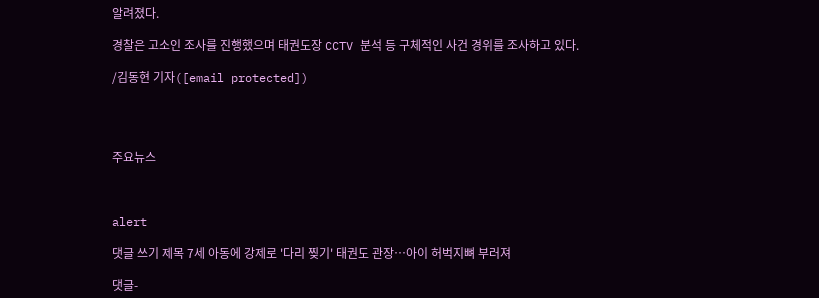알려졌다.

경찰은 고소인 조사를 진행했으며 태권도장 CCTV 분석 등 구체적인 사건 경위를 조사하고 있다.

/김동현 기자([email protected])




주요뉴스



alert

댓글 쓰기 제목 7세 아동에 강제로 '다리 찢기' 태권도 관장⋯아이 허벅지뼈 부러져

댓글-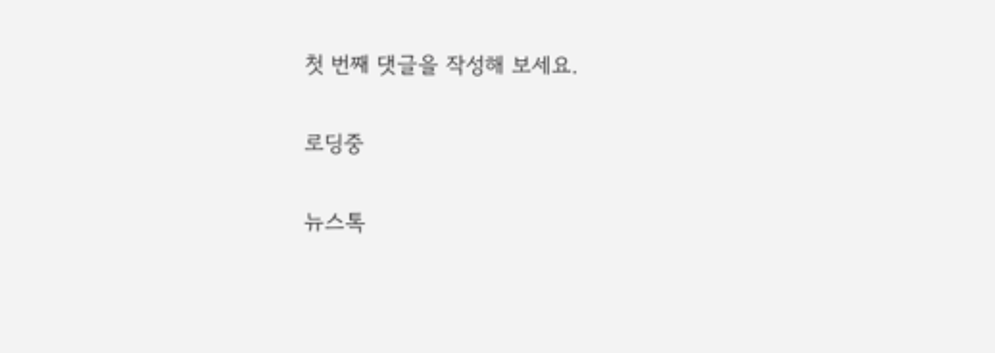첫 번째 댓글을 작성해 보세요.

로딩중

뉴스톡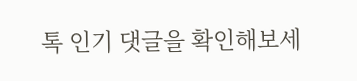톡 인기 댓글을 확인해보세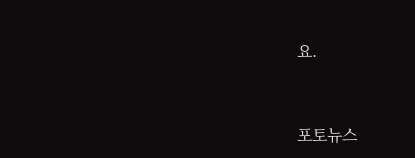요.



포토뉴스